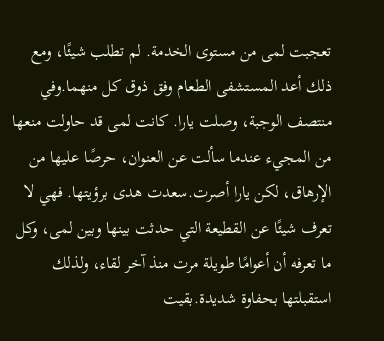تعجبت لمى من مستوى الخدمة. لم تطلب شيئًا، ومع ذلك أعد المستشفى الطعام وفق ذوق كل منهما.وفي منتصف الوجبة، وصلت يارا. كانت لمى قد حاولت منعها من المجيء عندما سألت عن العنوان، حرصًا عليها من الإرهاق، لكن يارا أصرت.سعدت هدى برؤيتها. فهي لا تعرف شيئًا عن القطيعة التي حدثت بينها وبين لمى، وكل ما تعرفه أن أعوامًا طويلة مرت منذ آخر لقاء، ولذلك استقبلتها بحفاوة شديدة.بقيت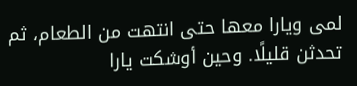لمى ويارا معها حتى انتهت من الطعام، ثم تحدثن قليلًا. وحين أوشكت يارا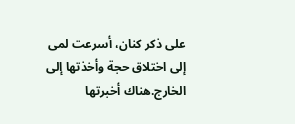على ذكر كنان، أسرعت لمى إلى اختلاق حجة وأخذتها إلى الخارج.هناك أخبرتها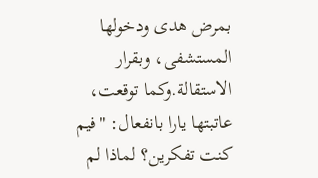بمرض هدى ودخولها المستشفى، وبقرار الاستقالة.وكما توقعت، عاتبتها يارا بانفعال: "فيم كنت تفكرين؟ لماذا لم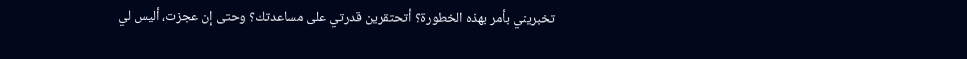تخبريني بأمر بهذه الخطورة؟ أتحتقرين قدرتي على مساعدتك؟ وحتى إن عجزت، أليس لي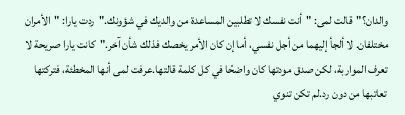والدان؟"قالت لمى: "أنت نفسك لا تطلبين المساعدة من والديك في شؤونك."ردت يارا: "الأمران مختلفان. لا ألجأ إليهما من أجل نفسي، أما إن كان الأمر يخصك فذلك شأن آخر."كانت يارا صريحة لا تعرف المواربة، لكن صدق مودتها كان واضحًا في كل كلمة قالتها.عرفت لمى أنها المخطئة، فتركتها تعاتبها من دون رد.لم تكن تنوي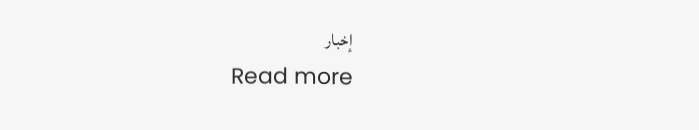إخبار
Read more